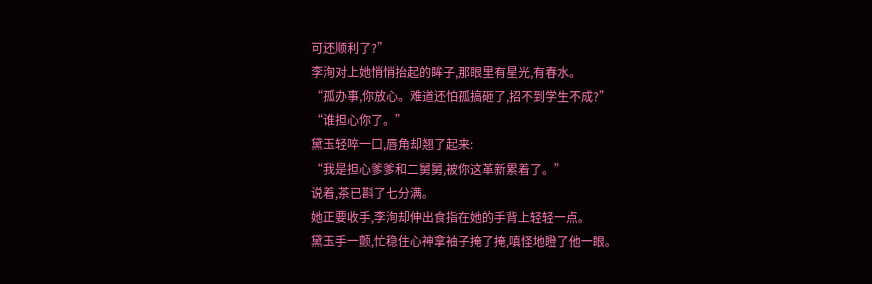可还顺利了?”
李洵对上她悄悄抬起的眸子,那眼里有星光,有春水。
“孤办事,你放心。难道还怕孤搞砸了,招不到学生不成?”
“谁担心你了。”
黛玉轻啐一口,唇角却翘了起来:
“我是担心爹爹和二舅舅,被你这革新累着了。”
说着,茶已斟了七分满。
她正要收手,李洵却伸出食指在她的手背上轻轻一点。
黛玉手一颤,忙稳住心神拿袖子掩了掩,嗔怪地瞪了他一眼。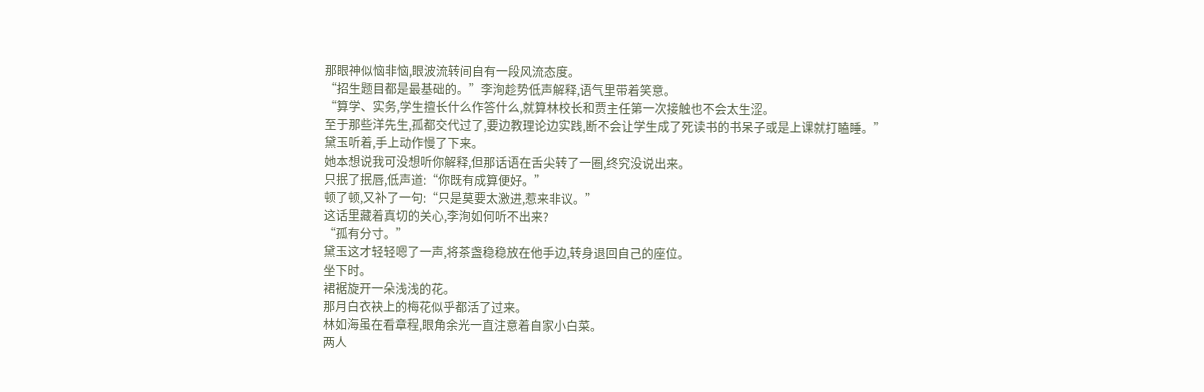那眼神似恼非恼,眼波流转间自有一段风流态度。
“招生题目都是最基础的。”李洵趁势低声解释,语气里带着笑意。
“算学、实务,学生擅长什么作答什么,就算林校长和贾主任第一次接触也不会太生涩。
至于那些洋先生,孤都交代过了,要边教理论边实践,断不会让学生成了死读书的书呆子或是上课就打瞌睡。”
黛玉听着,手上动作慢了下来。
她本想说我可没想听你解释,但那话语在舌尖转了一圈,终究没说出来。
只抿了抿唇,低声道:“你既有成算便好。”
顿了顿,又补了一句:“只是莫要太激进,惹来非议。”
这话里藏着真切的关心,李洵如何听不出来?
“孤有分寸。”
黛玉这才轻轻嗯了一声,将茶盏稳稳放在他手边,转身退回自己的座位。
坐下时。
裙裾旋开一朵浅浅的花。
那月白衣袂上的梅花似乎都活了过来。
林如海虽在看章程,眼角余光一直注意着自家小白菜。
两人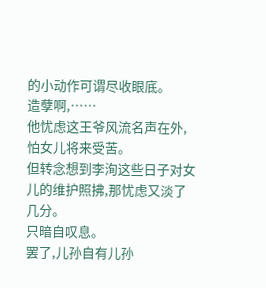的小动作可谓尽收眼底。
造孽啊,……
他忧虑这王爷风流名声在外,怕女儿将来受苦。
但转念想到李洵这些日子对女儿的维护照拂,那忧虑又淡了几分。
只暗自叹息。
罢了,儿孙自有儿孙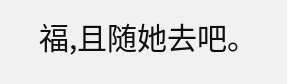福,且随她去吧。